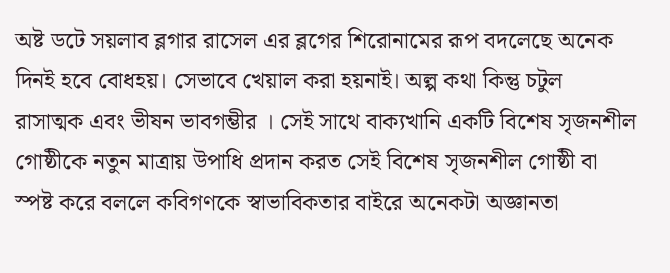অষ্ট ডটে সয়লাব ব্লগার রাসেল এর ব্লগের শিরোনামের রূপ বদলেছে অনেক দিনই হবে বোধহয়। সেভাবে খেয়াল করা হয়নাই। অল্প কথা কিন্তু চটুল রাসাত্মক এবং ভীষন ভাবগম্ভীর । সেই সাথে বাক্যখানি একটি বিশেষ সৃজনশীল গোষ্ঠীকে নতুন মাত্রায় উপাধি প্রদান করত সেই বিশেষ সৃজনশীল গোষ্ঠী বা স্পষ্ট করে বললে কবিগণকে স্বাভাবিকতার বাইরে অনেকটা অজ্ঞানতা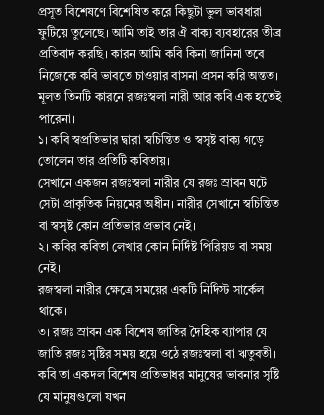প্রসূত বিশেষণে বিশেষিত করে কিছুটা ভুল ভাবধারা ফুটিয়ে তুলেছে। আমি তাই তার ঐ বাক্য ব্যবহারের তীব্র প্রতিবাদ করছি। কারন আমি কবি কিনা জানিনা তবে নিজেকে কবি ভাবতে চাওয়ার বাসনা প্রসন করি অন্তত।
মূলত তিনটি কারনে রজঃস্বলা নারী আর কবি এক হতেই পারেনা।
১। কবি স্বপ্রতিভার দ্বারা স্বচিন্তিত ও স্বসৃষ্ট বাক্য গড়ে তোলেন তার প্রতিটি কবিতায়।
সেখানে একজন রজঃস্বলা নারীর যে রজঃ স্রাবন ঘটে সেটা প্রাকৃতিক নিয়মের অধীন। নারীর সেখানে স্বচিন্তিত বা স্বসৃষ্ট কোন প্রতিভার প্রভাব নেই।
২। কবির কবিতা লেখার কোন নির্দিষ্ট পিরিয়ড বা সময় নেই।
রজস্বলা নারীর ক্ষেত্রে সময়ের একটি নির্দিস্ট সার্কেল থাকে।
৩। রজঃ স্রাবন এক বিশেষ জাতির দৈহিক ব্যাপার যে জাতি রজঃ সৃষ্টির সময় হয়ে ওঠে রজঃস্বলা বা ঋতুবতী। কবি তা একদল বিশেষ প্রতিভাধর মানুষের ভাবনার সৃষ্টি যে মানুষগুলো যখন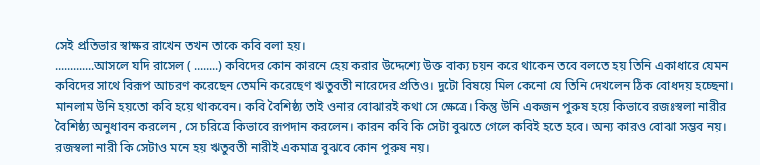সেই প্রতিভার স্বাক্ষর রাখেন তখন তাকে কবি বলা হয়।
.............আসলে যদি রাসেল ( ........) কবিদের কোন কারনে হেয় করার উদ্দেশ্যে উক্ত বাক্য চয়ন করে থাকেন তবে বলতে হয় তিনি একাধারে যেমন কবিদের সাথে বিরূপ আচরণ করেছেন তেমনি করেছেণ ঋতুবতী নারেদের প্রতিও। দুটো বিষয়ে মিল কেনো যে তিনি দেখলেন ঠিক বোধদয় হচ্ছেনা। মানলাম উনি হয়তো কবি হয়ে থাকবেন। কবি বৈশিষ্ঠ্য তাই ওনার বোঝারই কথা সে ক্ষেত্রে। কিন্তু উনি একজন পুরুষ হয়ে কিভাবে রজঃস্বলা নারীর বৈশিষ্ঠ্য অনুধাবন করলেন , সে চরিত্রে কিভাবে রূপদান করলেন। কারন কবি কি সেটা বুঝতে গেলে কবিই হতে হবে। অন্য কারও বোঝা সম্ভব নয়।
রজস্বলা নারী কি সেটাও মনে হয় ঋতুবতী নারীই একমাত্র বুঝবে কোন পুরুষ নয়।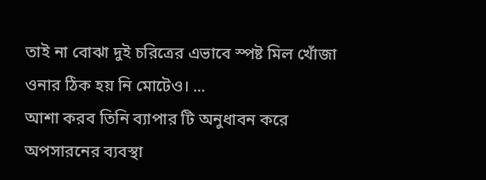তাই না বোঝা দুই চরিত্রের এভাবে স্পষ্ট মিল খোঁজা ওনার ঠিক হয় নি মোটেও। ...
আশা করব তিনি ব্যাপার টি অনুধাবন করে অপসারনের ব্যবস্থা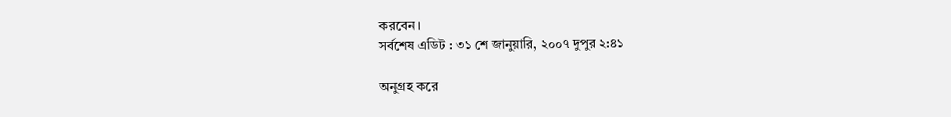করবেন।
সর্বশেষ এডিট : ৩১ শে জানুয়ারি, ২০০৭ দুপুর ২:৪১

অনুগ্রহ করে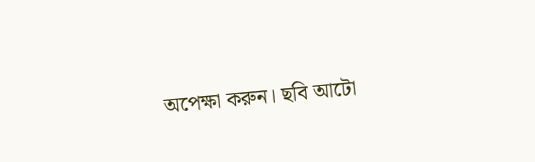অপেক্ষা করুন। ছবি আটো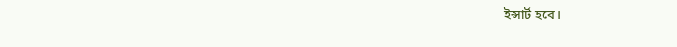ইন্সার্ট হবে।